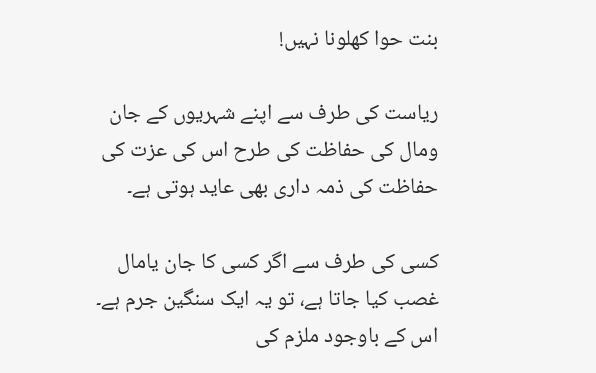بنت حوا کھلونا نہیں!

ریاست کی طرف سے اپنے شہریوں کے جان ومال کی حفاظت کی طرح اس کی عزت کی حفاظت کی ذمہ داری بھی عاید ہوتی ہے۔

کسی کی طرف سے اگر کسی کا جان یامال غصب کیا جاتا ہے، تو یہ ایک سنگین جرم ہے۔ اس کے باوجود ملزم کی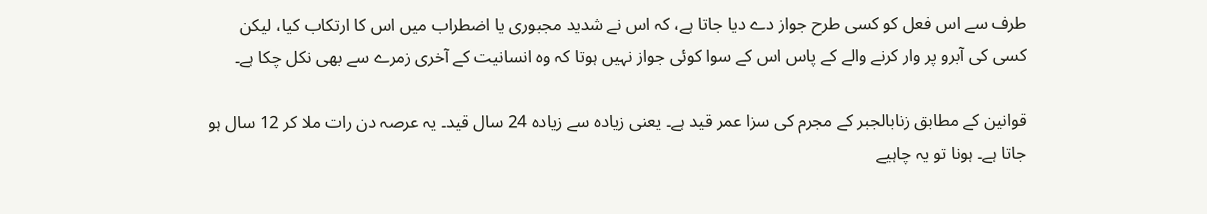طرف سے اس فعل کو کسی طرح جواز دے دیا جاتا ہے، کہ اس نے شدید مجبوری یا اضطراب میں اس کا ارتکاب کیا، لیکن کسی کی آبرو پر وار کرنے والے کے پاس اس کے سوا کوئی جواز نہیں ہوتا کہ وہ انسانیت کے آخری زمرے سے بھی نکل چکا ہے۔

قوانین کے مطابق زنابالجبر کے مجرم کی سزا عمر قید ہے۔ یعنی زیادہ سے زیادہ 24 سال قید۔ یہ عرصہ دن رات ملا کر 12 سال ہو جاتا ہے۔ ہونا تو یہ چاہیے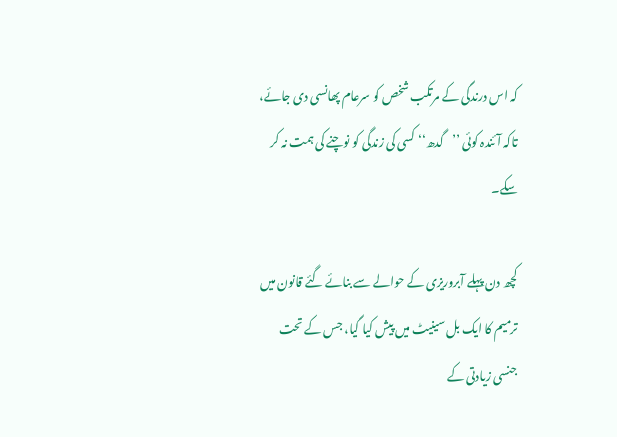کہ اس درندگی کے مرتکب شخص کو سرعام پھانسی دی جائے، تاکہ آئندہ کوئی ’’گدھ‘‘ کسی کی زندگی کو نوچنے کی ہمت نہ کر سکے۔

کچھ دن پہلے آبروریزی کے حوالے سے بنائے گئے قانون میں ترمیم کا ایک بل سینیٹ میں پیش کیا گیا، جس کے تحت جنسی زیادتی کے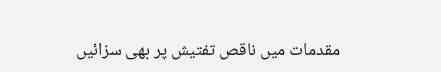مقدمات میں ناقص تفتیش پر بھی سزائیں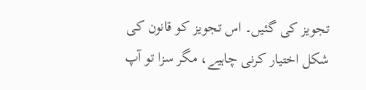تجویز کی گئیں۔ اس تجویز کو قانون کی شکل اختیار کرنی چاہیے، مگر سزا تو آپ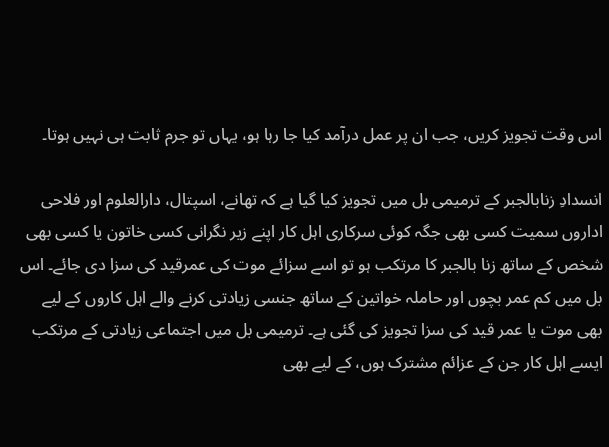اس وقت تجویز کریں، جب ان پر عمل درآمد کیا جا رہا ہو، یہاں تو جرم ثابت ہی نہیں ہوتا۔

انسدادِ زنابالجبر کے ترمیمی بل میں تجویز کیا گیا ہے کہ تھانے، اسپتال، دارالعلوم اور فلاحی اداروں سمیت کسی بھی جگہ کوئی سرکاری اہل کار اپنے زیر نگرانی کسی خاتون یا کسی بھی شخص کے ساتھ زنا بالجبر کا مرتکب ہو تو اسے سزائے موت کی عمرقید کی سزا دی جائے۔ اس بل میں کم عمر بچوں اور حاملہ خواتین کے ساتھ جنسی زیادتی کرنے والے اہل کاروں کے لیے بھی موت یا عمر قید کی سزا تجویز کی گئی ہے۔ ترمیمی بل میں اجتماعی زیادتی کے مرتکب ایسے اہل کار جن کے عزائم مشترک ہوں، کے لیے بھی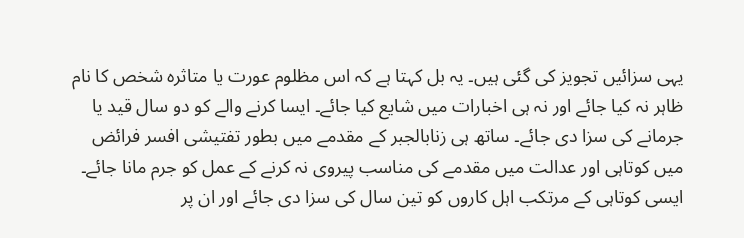یہی سزائیں تجویز کی گئی ہیں۔ یہ بل کہتا ہے کہ اس مظلوم عورت یا متاثرہ شخص کا نام ظاہر نہ کیا جائے اور نہ ہی اخبارات میں شایع کیا جائے۔ ایسا کرنے والے کو دو سال قید یا جرمانے کی سزا دی جائے۔ ساتھ ہی زنابالجبر کے مقدمے میں بطور تفتیشی افسر فرائض میں کوتاہی اور عدالت میں مقدمے کی مناسب پیروی نہ کرنے کے عمل کو جرم مانا جائے۔ ایسی کوتاہی کے مرتکب اہل کاروں کو تین سال کی سزا دی جائے اور ان پر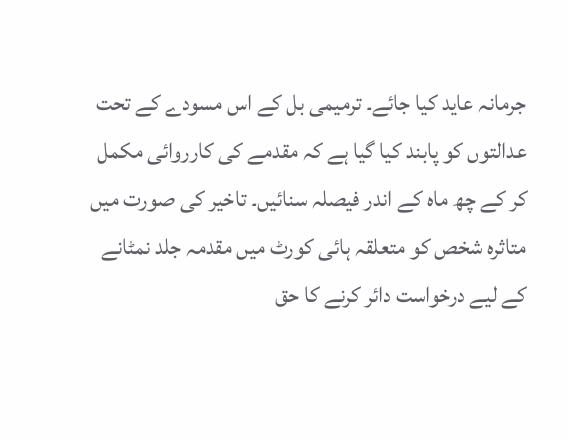جرمانہ عاید کیا جائے۔ ترمیمی بل کے اس مسودے کے تحت عدالتوں کو پابند کیا گیا ہے کہ مقدمے کی کارروائی مکمل کر کے چھ ماہ کے اندر فیصلہ سنائیں۔ تاخیر کی صورت میں متاثرہ شخص کو متعلقہ ہائی کورٹ میں مقدمہ جلد نمٹانے کے لیے درخواست دائر کرنے کا حق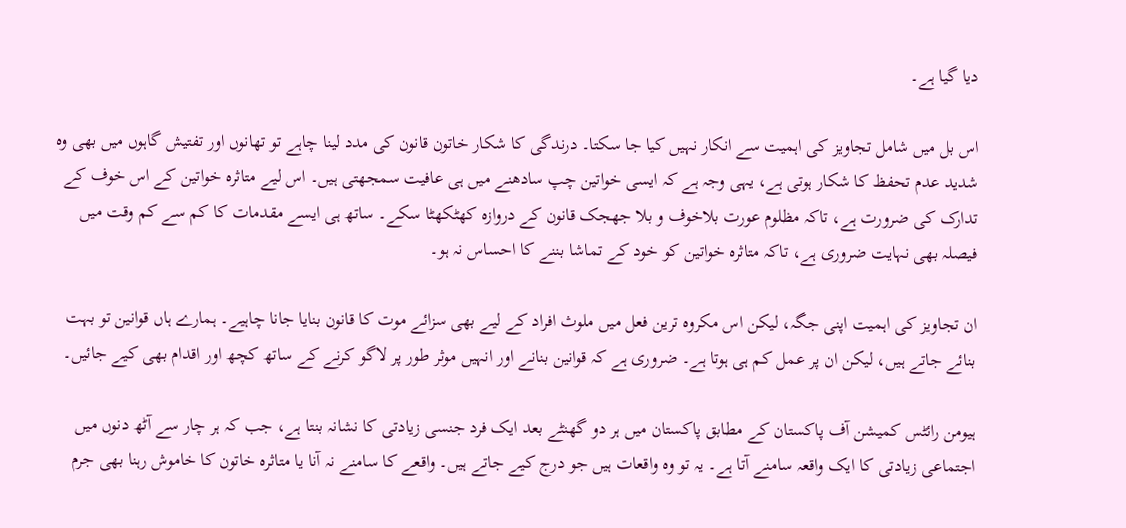دیا گیا ہے۔

اس بل میں شامل تجاویز کی اہمیت سے انکار نہیں کیا جا سکتا۔ درندگی کا شکار خاتون قانون کی مدد لینا چاہے تو تھانوں اور تفتیش گاہوں میں بھی وہ شدید عدم تحفظ کا شکار ہوتی ہے، یہی وجہ ہے کہ ایسی خواتین چپ سادھنے میں ہی عافیت سمجھتی ہیں۔ اس لیے متاثرہ خواتین کے اس خوف کے تدارک کی ضرورت ہے، تاکہ مظلوم عورت بلاخوف و بلا جھجک قانون کے دروازہ کھٹکھٹا سکے۔ ساتھ ہی ایسے مقدمات کا کم سے کم وقت میں فیصلہ بھی نہایت ضروری ہے، تاکہ متاثرہ خواتین کو خود کے تماشا بننے کا احساس نہ ہو۔

ان تجاویز کی اہمیت اپنی جگہ، لیکن اس مکروہ ترین فعل میں ملوث افراد کے لیے بھی سزائے موت کا قانون بنایا جانا چاہیے۔ ہمارے ہاں قوانین تو بہت بنائے جاتے ہیں، لیکن ان پر عمل کم ہی ہوتا ہے۔ ضروری ہے کہ قوانین بنانے اور انہیں موثر طور پر لاگو کرنے کے ساتھ کچھ اور اقدام بھی کیے جائیں۔

ہیومن رائٹس کمیشن آف پاکستان کے مطابق پاکستان میں ہر دو گھنٹے بعد ایک فرد جنسی زیادتی کا نشانہ بنتا ہے، جب کہ ہر چار سے آٹھ دنوں میں اجتماعی زیادتی کا ایک واقعہ سامنے آتا ہے۔ یہ تو وہ واقعات ہیں جو درج کیے جاتے ہیں۔ واقعے کا سامنے نہ آنا یا متاثرہ خاتون کا خاموش رہنا بھی جرم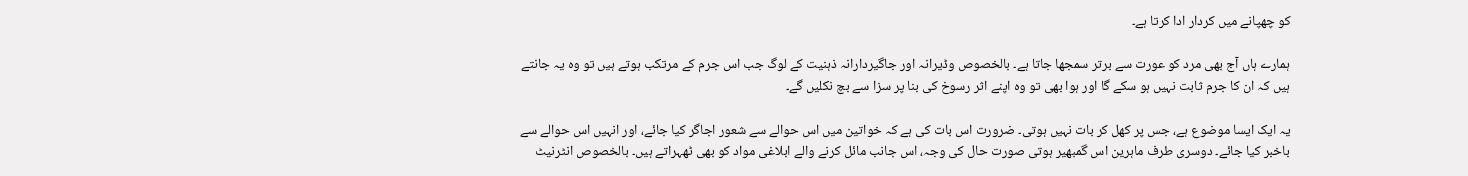کو چھپانے میں کردار ادا کرتا ہے۔

ہمارے ہاں آج بھی مرد کو عورت سے برتر سمجھا جاتا ہے۔ بالخصوص وڈیرانہ اور جاگیردارانہ ذہنیت کے لوگ جب اس جرم کے مرتکب ہوتے ہیں تو وہ یہ جانتے ہیں کہ ان کا جرم ثابت نہیں ہو سکے گا اور ہوا بھی تو وہ اپنے اثر رسوخ کی بنا پر سزا سے بچ نکلیں گے۔

یہ ایک ایسا موضوع ہے، جس پر کھل کر بات نہیں ہوتی۔ ضرورت اس بات کی ہے کہ خواتین میں اس حوالے سے شعور اجاگر کیا جائے، اور انہیں اس حوالے سے باخبر کیا جائے۔ دوسری طرف ماہرین اس گمبھیر ہوتی صورت حال کی وجہ، اس جانب مائل کرنے والے ابلاغی مواد کو بھی ٹھہراتے ہیں۔ بالخصوص انٹرنیٹ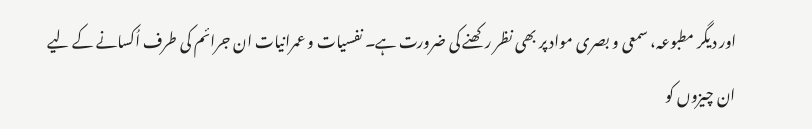اور دیگر مطبوعہ، سمعی و بصری مواد پر بھی نظر رکھنے کی ضرورت ہے۔ نفسیات و عمرانیات ان جرائم کی طرف اُکسانے کے لیے ان چیزوں کو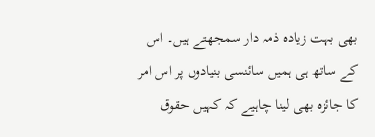بھی بہت زیادہ ذمہ دار سمجھتے ہیں۔ اس کے ساتھ ہی ہمیں سائنسی بنیادوں پر اس امر کا جائزہ بھی لینا چاہیے کہ کہیں حقوق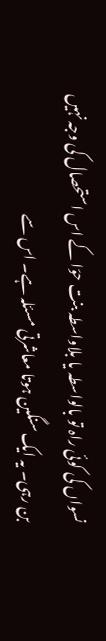نسواں کی کوئی راہ تو بالواسطہ یا بلاواسطہ بنت حوّا کے اس استحصال کی وجہ نہیں بن رہی۔ یہ ایک سنگین ہوتا معاشرتی مسئلہ ہے۔ اس سے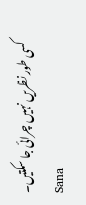کسی طور نظریں نہیں چرائی جا سکتیں۔
Sana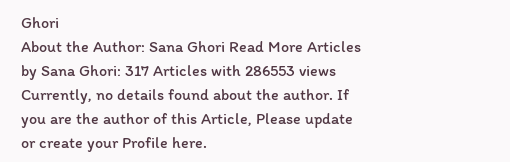Ghori
About the Author: Sana Ghori Read More Articles by Sana Ghori: 317 Articles with 286553 views Currently, no details found about the author. If you are the author of this Article, Please update or create your Profile here.